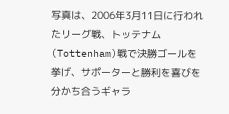写真は、2006年3月11日に行われたリーグ戦、トッテナム(Tottenham)戦で決勝ゴールを挙げ、サポーターと勝利を喜びを分かち合うギャラ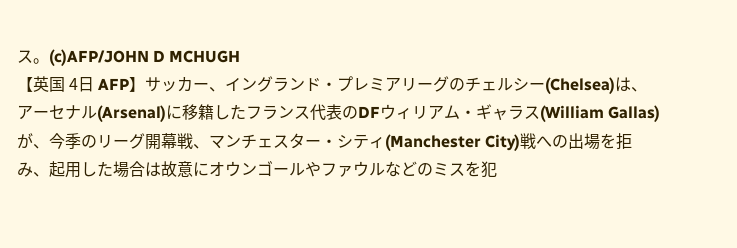ス。(c)AFP/JOHN D MCHUGH
【英国 4日 AFP】サッカー、イングランド・プレミアリーグのチェルシー(Chelsea)は、アーセナル(Arsenal)に移籍したフランス代表のDFウィリアム・ギャラス(William Gallas)が、今季のリーグ開幕戦、マンチェスター・シティ(Manchester City)戦への出場を拒み、起用した場合は故意にオウンゴールやファウルなどのミスを犯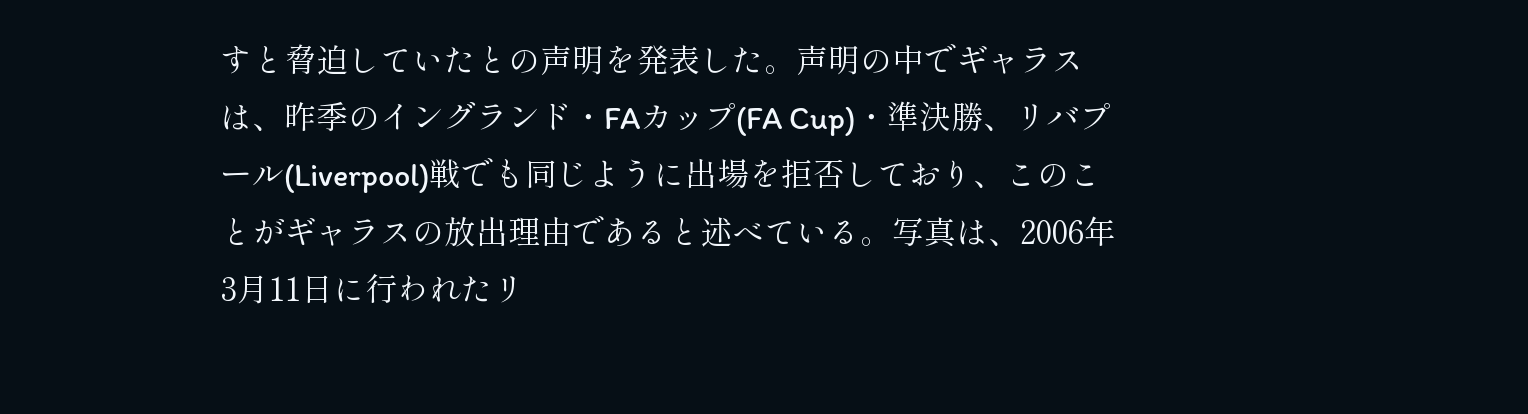すと脅迫していたとの声明を発表した。声明の中でギャラスは、昨季のイングランド・FAカップ(FA Cup)・準決勝、リバプール(Liverpool)戦でも同じように出場を拒否しており、このことがギャラスの放出理由であると述べている。写真は、2006年3月11日に行われたリ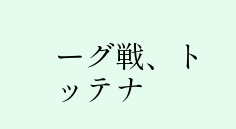ーグ戦、トッテナ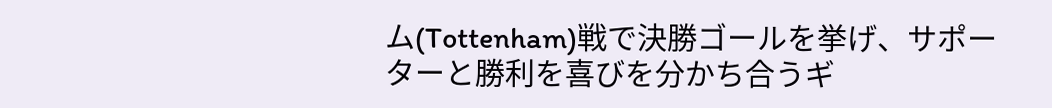ム(Tottenham)戦で決勝ゴールを挙げ、サポーターと勝利を喜びを分かち合うギ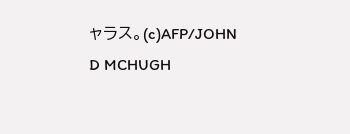ャラス。(c)AFP/JOHN D MCHUGH